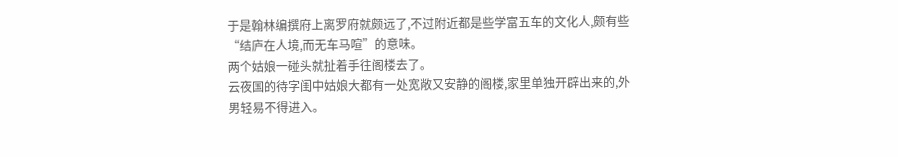于是翰林编撰府上离罗府就颇远了,不过附近都是些学富五车的文化人,颇有些“结庐在人境,而无车马喧”的意味。
两个姑娘一碰头就扯着手往阁楼去了。
云夜国的待字闺中姑娘大都有一处宽敞又安静的阁楼,家里单独开辟出来的,外男轻易不得进入。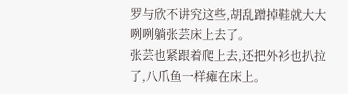罗与欣不讲究这些,胡乱蹭掉鞋就大大咧咧躺张芸床上去了。
张芸也紧跟着爬上去,还把外衫也扒拉了,八爪鱼一样瘫在床上。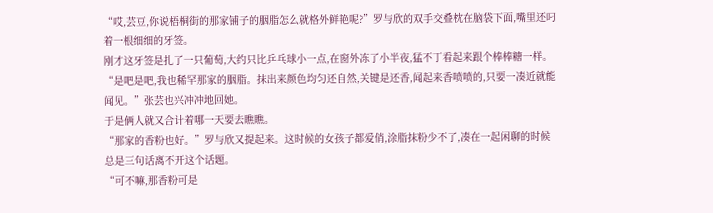“哎,芸豆,你说梧桐街的那家铺子的胭脂怎么就格外鲜艳呢?”罗与欣的双手交叠枕在脑袋下面,嘴里还叼着一根细细的牙签。
刚才这牙签是扎了一只葡萄,大约只比乒乓球小一点,在窗外冻了小半夜,猛不丁看起来跟个棒棒糖一样。
“是吧是吧,我也稀罕那家的胭脂。抹出来颜色均匀还自然,关键是还香,闻起来香喷喷的,只要一凑近就能闻见。”张芸也兴冲冲地回她。
于是俩人就又合计着哪一天要去瞧瞧。
“那家的香粉也好。”罗与欣又提起来。这时候的女孩子都爱俏,涂脂抹粉少不了,凑在一起闲聊的时候总是三句话离不开这个话题。
“可不嘛,那香粉可是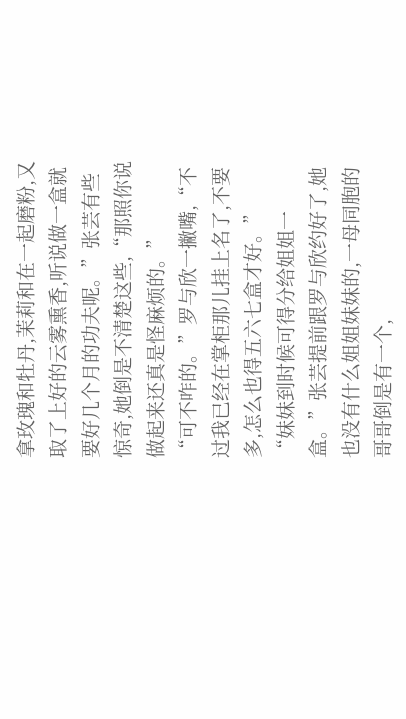拿玫瑰和牡丹,茉莉和在一起磨粉,又取了上好的云雾熏香,听说做一盒就要好几个月的功夫呢。”张芸有些惊奇,她倒是不清楚这些,“那照你说做起来还真是怪麻烦的。”
“可不咋的。”罗与欣一撇嘴,“不过我已经在掌柜那儿挂上名了,不要多,怎么也得五六七盒才好。”
“妹妹到时候可得分给姐姐一盒。”张芸提前跟罗与欣约好了,她也没有什么姐姐妹妹的,一母同胞的哥哥倒是有一个,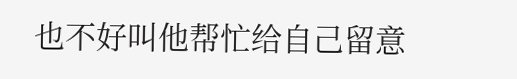也不好叫他帮忙给自己留意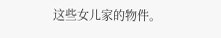这些女儿家的物件。